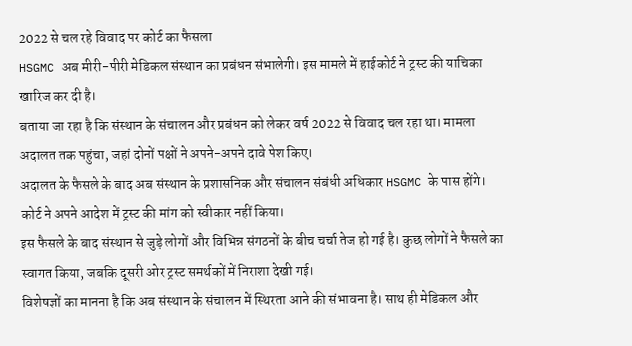2022 से चल रहे विवाद पर कोर्ट का फैसला
HSGMC अब मीरी-पीरी मेडिकल संस्थान का प्रबंधन संभालेगी। इस मामले में हाईकोर्ट ने ट्रस्ट की याचिका खारिज कर दी है।
बताया जा रहा है कि संस्थान के संचालन और प्रबंधन को लेकर वर्ष 2022 से विवाद चल रहा था। मामला अदालत तक पहुंचा, जहां दोनों पक्षों ने अपने-अपने दावे पेश किए।
अदालत के फैसले के बाद अब संस्थान के प्रशासनिक और संचालन संबंधी अधिकार HSGMC के पास होंगे। कोर्ट ने अपने आदेश में ट्रस्ट की मांग को स्वीकार नहीं किया।
इस फैसले के बाद संस्थान से जुड़े लोगों और विभिन्न संगठनों के बीच चर्चा तेज हो गई है। कुछ लोगों ने फैसले का स्वागत किया, जबकि दूसरी ओर ट्रस्ट समर्थकों में निराशा देखी गई।
विशेषज्ञों का मानना है कि अब संस्थान के संचालन में स्थिरता आने की संभावना है। साथ ही मेडिकल और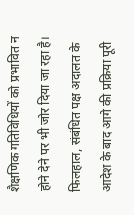शैक्षणिक गतिविधियों को प्रभावित न होने देने पर भी जोर दिया जा रहा है।
फिलहाल, संबंधित पक्ष अदालत के आदेश के बाद आगे की प्रक्रिया पूरी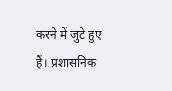करने में जुटे हुए हैं। प्रशासनिक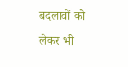बदलावों को लेकर भी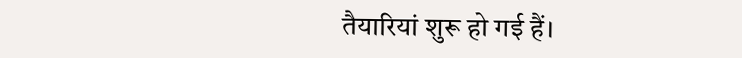तैयारियां शुरू हो गई हैं।